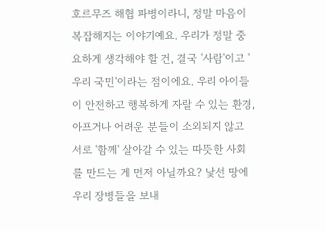호르무즈 해협 파병이라니, 정말 마음이 복잡해지는 이야기예요. 우리가 정말 중요하게 생각해야 할 건, 결국 '사람'이고 '우리 국민'이라는 점이에요. 우리 아이들이 안전하고 행복하게 자랄 수 있는 환경, 아프거나 어려운 분들이 소외되지 않고 서로 '함께' 살아갈 수 있는 따뜻한 사회를 만드는 게 먼저 아닐까요? 낯선 땅에 우리 장병들을 보내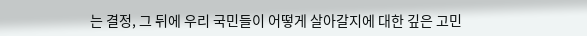는 결정, 그 뒤에 우리 국민들이 어떻게 살아갈지에 대한 깊은 고민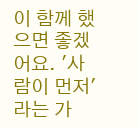이 함께 했으면 좋겠어요. '사람이 먼저'라는 가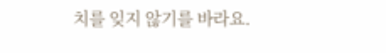치를 잊지 않기를 바라요.